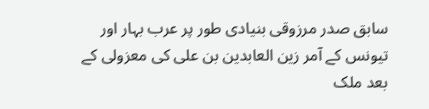سابق صدر مرزوقی بنیادی طور پر عرب بہار اور تیونس کے آمر زین العابدین بن علی کی معزولی کے بعد ملک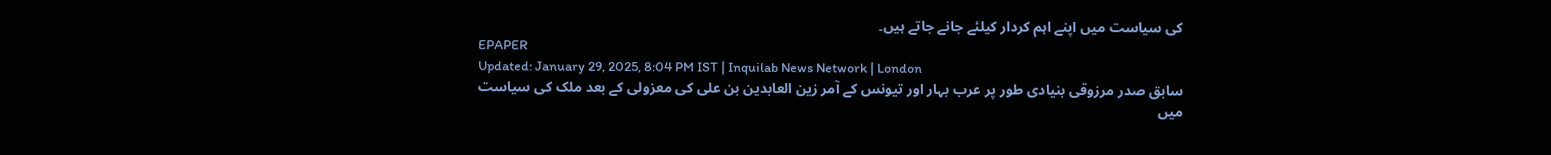کی سیاست میں اپنے اہم کردار کیلئے جانے جاتے ہیں۔
EPAPER
Updated: January 29, 2025, 8:04 PM IST | Inquilab News Network | London
سابق صدر مرزوقی بنیادی طور پر عرب بہار اور تیونس کے آمر زین العابدین بن علی کی معزولی کے بعد ملک کی سیاست میں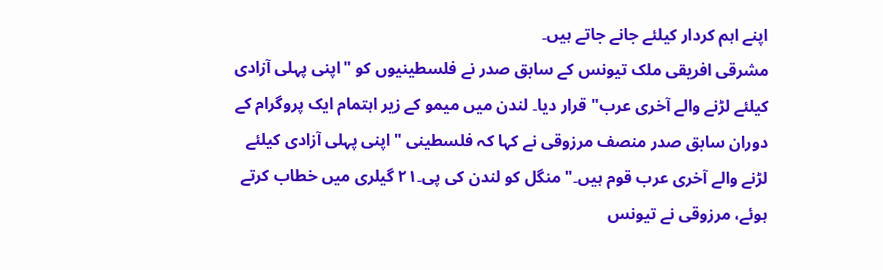اپنے اہم کردار کیلئے جانے جاتے ہیں۔
مشرقی افریقی ملک تیونس کے سابق صدر نے فلسطینیوں کو "اپنی پہلی آزادی کیلئے لڑنے والے آخری عرب" قرار دیا۔ لندن میں میمو کے زیر اہتمام ایک پروگرام کے دوران سابق صدر منصف مرزوقی نے کہا کہ فلسطینی "اپنی پہلی آزادی کیلئے لڑنے والے آخری عرب قوم ہیں۔" منگل کو لندن کی پی۔۲۱ گیلری میں خطاب کرتے ہوئے، مرزوقی نے تیونس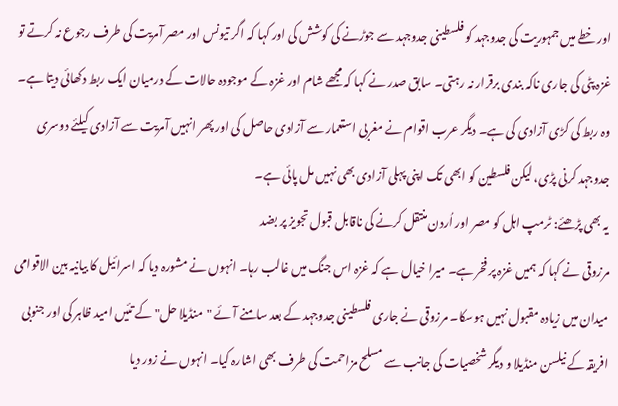اور خطے میں جمہوریت کی جدوجہد کو فلسطینی جدوجہد سے جوڑنے کی کوشش کی اور کہا کہ اگر تیونس اور مصر آمریت کی طرف رجوع نہ کرتے تو غزہ پٹی کی جاری ناکہ بندی برقرار نہ رہتی۔ سابق صدر نے کہا کہ مجھے شام اور غزہ کے موجودہ حالات کے درمیان ایک ربط دکھائی دیتا ہے۔ وہ ربط کی کڑی آزادی کی ہے۔ دیگر عرب اقوام نے مغربی استعمار سے آزادی حاصل کی اور پھر انہیں آمریت سے آزادی کیلئے دوسری جدوجہد کرنی پڑی، لیکن فلسطین کو ابھی تک اپنی پہلی آزادی بھی نہیں مل پائی ہے۔
یہ بھی پڑھئے: ٹرمپ اہل کو مصر اور اُردن منتقل کرنے کی ناقابل قبول تجویز پر بضد
مرزوقی نے کہا کہ ہمیں غزہ پر فخر ہے۔ میرا خیال ہے کہ غزہ اس جنگ میں غالب رہا۔ انہوں نے مشورہ دیا کہ اسرائیل کا بیانیہ بین الاقوامی میدان میں زیادہ مقبول نہیں ہوسکا۔ مرزوقی نے جاری فلسطینی جدوجہد کے بعد سامنے آئے "منڈیلا حل" کے تئیں امید ظاہر کی اور جنوبی افریقہ کے نیلسن منڈیلا و دیگر شخصیات کی جانب سے مسلح مزاحمت کی طرف بھی اشارہ کیا۔ انہوں نے زور دیا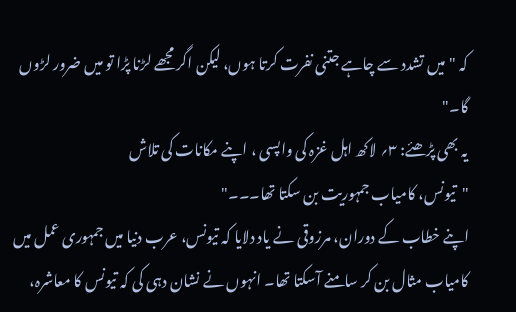کہ "میں تشدد سے چاہے جتنی نفرت کرتا ہوں، لیکن اگر مجھے لڑنا پڑا تو میں ضرور لڑوں گا۔"
یہ بھی پڑھئے: ۳؍ لاکھ اہل غزہ کی واپسی ، اپنے مکانات کی تلاش
"تیونس، کامیاب جمہوریت بن سکتا تھا۔۔۔"
اپنے خطاب کے دوران، مرزوقی نے یاد دلایا کہ تیونس، عرب دنیا میں جمہوری عمل میں کامیاب مثال بن کر سامنے آسکتا تھا۔ انہوں نے نشان دہی کی کہ تیونس کا معاشرہ،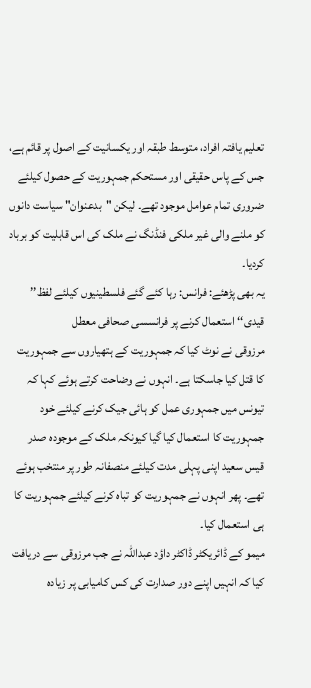تعلیم یافتہ افراد، متوسط طبقہ اور یکسانیت کے اصول پر قائم ہے، جس کے پاس حقیقی اور مستحکم جمہوریت کے حصول کیلئے ضروری تمام عوامل موجود تھے۔ لیکن "بدعنوان" سیاست دانوں کو ملنے والی غیر ملکی فنڈنگ نے ملک کی اس قابلیت کو برباد کردیا۔
یہ بھی پڑھئے: فرانس: رہا کئے گئے فلسطینیوں کیلئے لفظ’’ قیدی‘‘ استعمال کرنے پر فرانسسی صحافی معطل
مرزوقی نے نوٹ کیا کہ جمہوریت کے ہتھیاروں سے جمہوریت کا قتل کیا جاسکتا ہے۔ انہوں نے وضاحت کرتے ہوئے کہا کہ تیونس میں جمہوری عمل کو ہائی جیک کرنے کیلئے خود جمہوریت کا استعمال کیا گیا کیونکہ ملک کے موجودہ صدر قیس سعید اپنی پہلی مدت کیلئے منصفانہ طور پر منتخب ہوئے تھے۔ پھر انہوں نے جمہوریت کو تباہ کرنے کیلئے جمہوریت کا ہی استعمال کیا۔
میمو کے ڈائریکٹر ڈاکٹر داؤد عبداللہ نے جب مرزوقی سے دریافت کیا کہ انہیں اپنے دور صدارت کی کس کامیابی پر زیادہ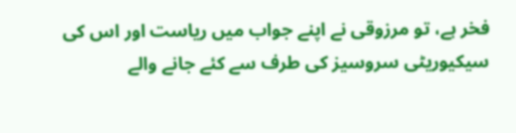فخر ہے، تو مرزوقی نے اپنے جواب میں ریاست اور اس کی سیکیوریٹی سروسیز کی طرف سے کئے جانے والے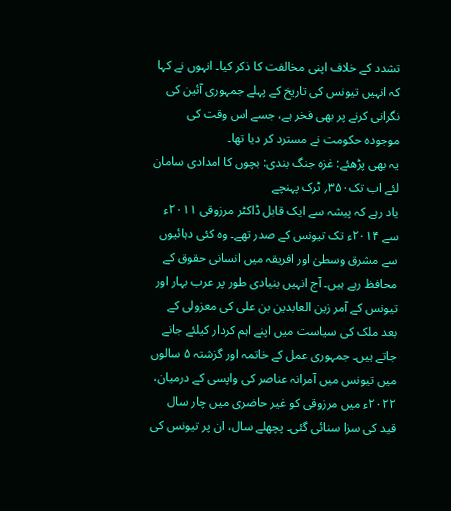تشدد کے خلاف اپنی مخالفت کا ذکر کیا۔ انہوں نے کہا کہ انہیں تیونس کی تاریخ کے پہلے جمہوری آئین کی نگرانی کرنے پر بھی فخر ہے، جسے اس وقت کی موجودہ حکومت نے مسترد کر دیا تھا۔
یہ بھی پڑھئے: غزہ جنگ بندی: بچوں کا امدادی سامان لئے اب تک۳۵۰؍ ٹرک پہنچے
یاد رہے کہ پیشہ سے ایک قابل ڈاکٹر مرزوقی ۲۰۱۱ء سے ۲۰۱۴ء تک تیونس کے صدر تھے۔ وہ کئی دہائیوں سے مشرق وسطیٰ اور افریقہ میں انسانی حقوق کے محافظ رہے ہیں۔ آج انہیں بنیادی طور پر عرب بہار اور تیونس کے آمر زین العابدین بن علی کی معزولی کے بعد ملک کی سیاست میں اپنے اہم کردار کیلئے جانے جاتے ہیں۔ جمہوری عمل کے خاتمہ اور گزشتہ ۵ سالوں میں تیونس میں آمرانہ عناصر کی واپسی کے درمیان، ۲۰۲۲ء میں مرزوقی کو غیر حاضری میں چار سال قید کی سزا سنائی گئی۔ پچھلے سال، ان پر تیونس کی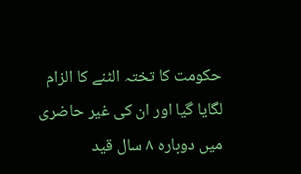حکومت کا تختہ الٹنے کا الزام لگایا گیا اور ان کی غیر حاضری میں دوبارہ ۸ سال قید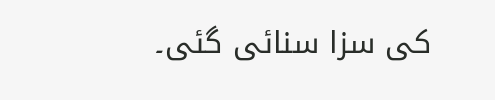کی سزا سنائی گئی۔